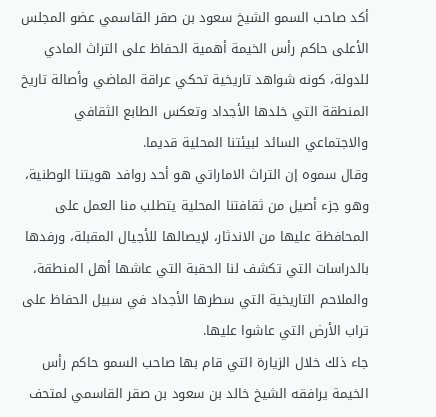أكد صاحب السمو الشيخ سعود بن صقر القاسمي عضو المجلس الأعلى حاكم رأس الخيمة أهمية الحفاظ على التراث المادي للدولة، كونه شواهد تاريخية تحكي عراقة الماضي وأصالة تاريخ المنطقة التي خلدها الأجداد وتعكس الطابع الثقافي والاجتماعي السائد لبيئتنا المحلية قديما.
وقال سموه إن التراث الاماراتي هو أحد روافد هويتنا الوطنية، وهو جزء أصيل من ثقافتنا المحلية يتطلب منا العمل على المحافظة عليها من الاندثار، لإيصالها للأجيال المقبلة، ورفدها بالدراسات التي تكشف لنا الحقبة التي عاشها أهل المنطقة، والملاحم التاريخية التي سطرها الأجداد في سبيل الحفاظ على تراب الأرض التي عاشوا عليها.
جاء ذلك خلال الزيارة التي قام بها صاحب السمو حاكم رأس الخيمة يرافقه الشيخ خالد بن سعود بن صقر القاسمي لمتحف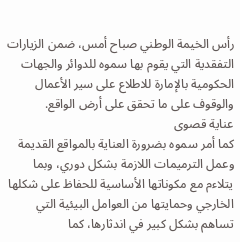رأس الخيمة الوطني صباح أمس، ضمن الزيارات التفقدية التي يقوم بها سموه للدوائر والجهات الحكومية بالإمارة للاطلاع على سير الأعمال والوقوف على ما تحقق على أرض الواقع.
عناية قصوى
كما أمر سموه بضرورة العناية بالمواقع القديمة وعمل الترميمات اللازمة بشكل دوري، وبما يتلاءم مع مكوناتها الأساسية للحفاظ على شكلها الخارجي وحمايتها من العوامل البيئية التي تساهم بشكل كبير في اندثارها، كما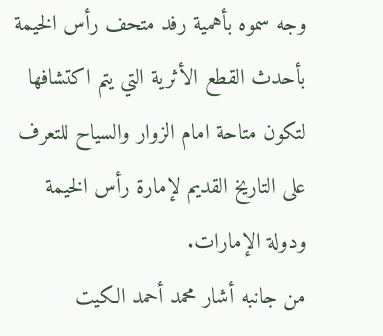وجه سموه بأهمية رفد متحف رأس الخيمة بأحدث القطع الأثرية التي يتم اكتشافها لتكون متاحة امام الزوار والسياح للتعرف على التاريخ القديم لإمارة رأس الخيمة ودولة الإمارات.
من جانبه أشار محمد أحمد الكيت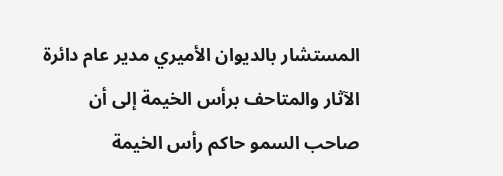المستشار بالديوان الأميري مدير عام دائرة الآثار والمتاحف برأس الخيمة إلى أن صاحب السمو حاكم رأس الخيمة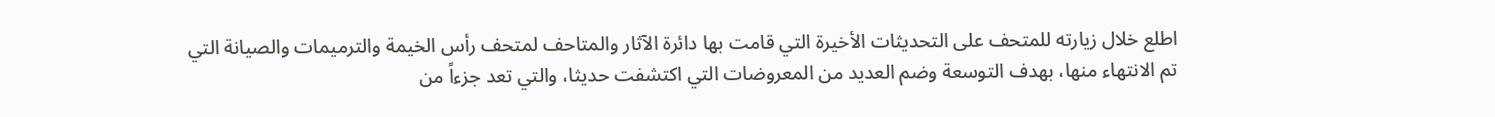اطلع خلال زيارته للمتحف على التحديثات الأخيرة التي قامت بها دائرة الآثار والمتاحف لمتحف رأس الخيمة والترميمات والصيانة التي تم الانتهاء منها، بهدف التوسعة وضم العديد من المعروضات التي اكتشفت حديثا، والتي تعد جزءاً من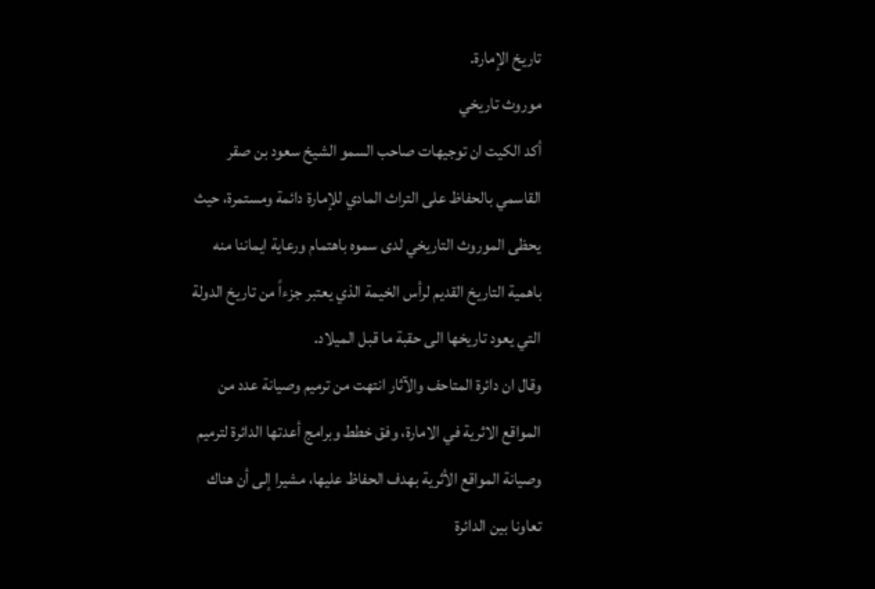تاريخ الإمارة.
موروث تاريخي
أكد الكيت ان توجيهات صاحب السمو الشيخ سعود بن صقر القاسمي بالحفاظ على التراث المادي للإمارة دائمة ومستمرة، حيث يحظى الموروث التاريخي لدى سموه باهتمام ورعاية ايماننا منه باهمية التاريخ القديم لرأس الخيمة الذي يعتبر جزءاً من تاريخ الدولة التي يعود تاريخها الى حقبة ما قبل الميلاد.
وقال ان دائرة المتاحف والآثار انتهت من ترميم وصيانة عدد من المواقع الاثرية في الامارة، وفق خطط وبرامج أعدتها الدائرة لترميم وصيانة المواقع الأثرية بهدف الحفاظ عليها، مشيرا إلى أن هناك تعاونا بين الدائرة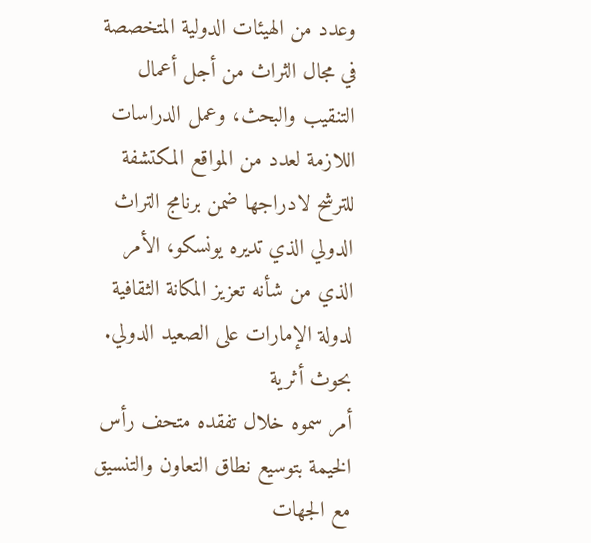وعدد من الهيئات الدولية المتخصصة في مجال الثراث من أجل أعمال التنقيب والبحث، وعمل الدراسات اللازمة لعدد من المواقع المكتشفة للترشح لادراجها ضمن برنامج التراث الدولي الذي تديره يونسكو، الأمر الذي من شأنه تعزيز المكانة الثقافية لدولة الإمارات على الصعيد الدولي.
بحوث أثرية
أمر سموه خلال تفقده متحف رأس الخيمة بتوسيع نطاق التعاون والتنسيق مع الجهات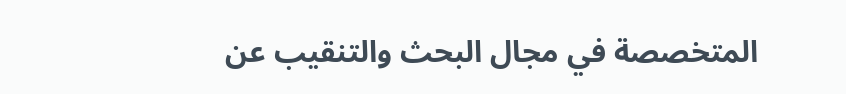المتخصصة في مجال البحث والتنقيب عن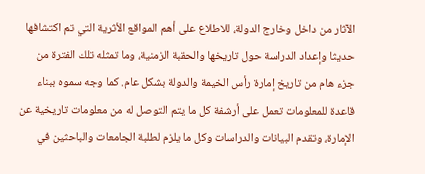الآثار من داخل وخارج الدولة، للاطلاع على أهم المواقع الأثرية التي تم اكتشافها حديثا وإعداد الدراسة حول تاريخها والحقبة الزمنية، وما تمثله تلك الفترة من جزء هام من تاريخ إمارة رأس الخيمة والدولة بشكل عام. كما وجه سموه ببناء قاعدة للمعلومات تعمل على أرشفة كل ما يتم التوصل له من معلومات تاريخية عن الإمارة، وتقدم البيانات والدراسات وكل ما يلزم لطلبة الجامعات والباحثين في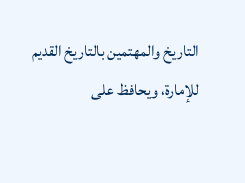التاريخ والمهتمين بالتاريخ القديم للإمارة، ويحافظ على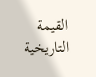القيمة التاريخية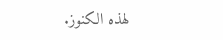لهذه الكنوز.